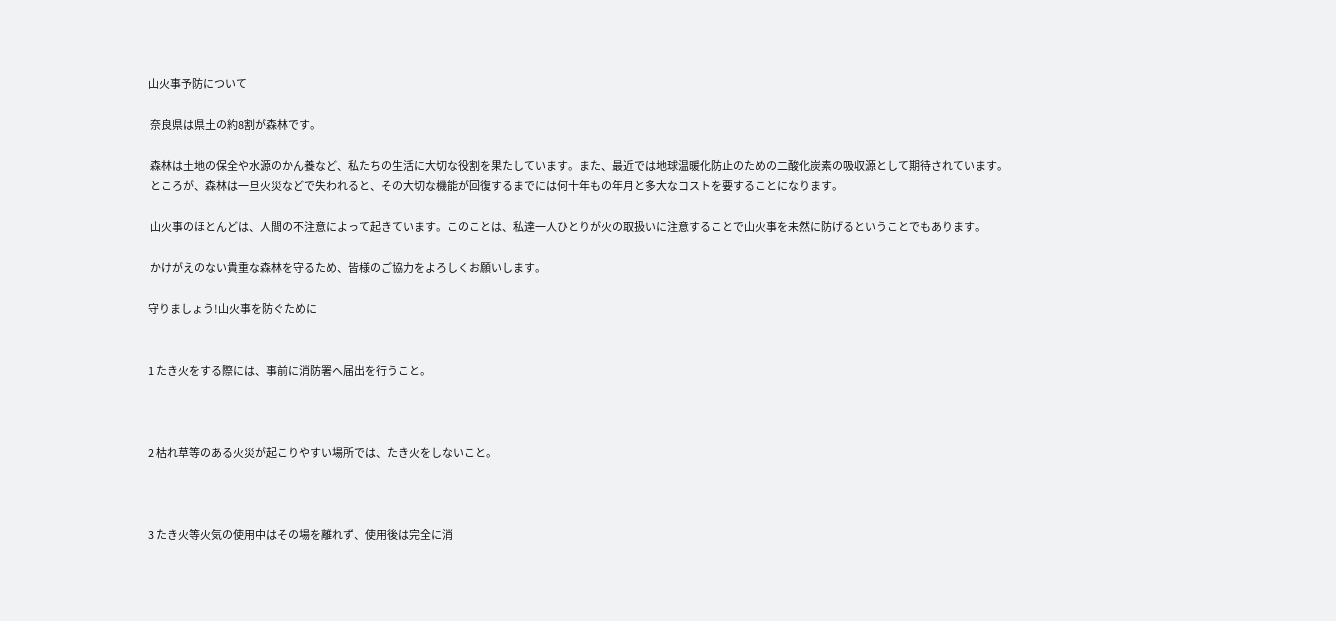山火事予防について

 奈良県は県土の約8割が森林です。

 森林は土地の保全や水源のかん養など、私たちの生活に大切な役割を果たしています。また、最近では地球温暖化防止のための二酸化炭素の吸収源として期待されています。
 ところが、森林は一旦火災などで失われると、その大切な機能が回復するまでには何十年もの年月と多大なコストを要することになります。

 山火事のほとんどは、人間の不注意によって起きています。このことは、私達一人ひとりが火の取扱いに注意することで山火事を未然に防げるということでもあります。

 かけがえのない貴重な森林を守るため、皆様のご協力をよろしくお願いします。

守りましょう!山火事を防ぐために


1 たき火をする際には、事前に消防署へ届出を行うこと。



2 枯れ草等のある火災が起こりやすい場所では、たき火をしないこと。



3 たき火等火気の使用中はその場を離れず、使用後は完全に消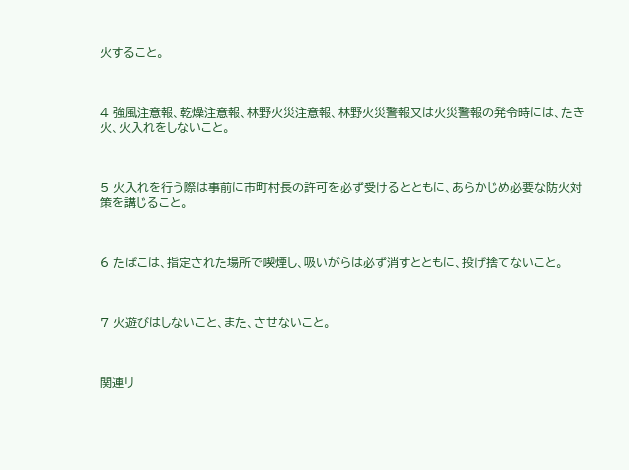火すること。



4 強風注意報、乾燥注意報、林野火災注意報、林野火災警報又は火災警報の発令時には、たき火、火入れをしないこと。



5 火入れを行う際は事前に市町村長の許可を必ず受けるとともに、あらかじめ必要な防火対策を講じること。



6 たばこは、指定された場所で喫煙し、吸いがらは必ず消すとともに、投げ捨てないこと。



7 火遊びはしないこと、また、させないこと。



関連リ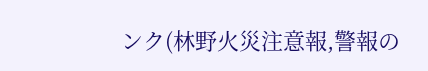ンク(林野火災注意報,警報の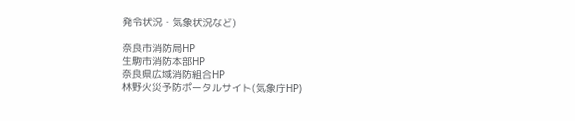発令状況・気象状況など)

奈良市消防局HP
生駒市消防本部HP
奈良県広域消防組合HP
林野火災予防ポータルサイト(気象庁HP)